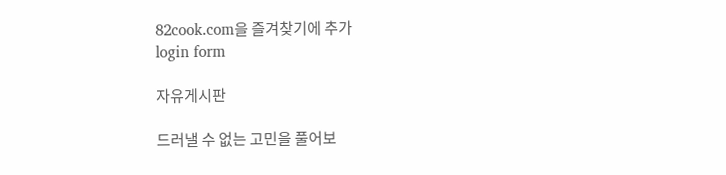82cook.com을 즐겨찾기에 추가
login form

자유게시판

드러낼 수 없는 고민을 풀어보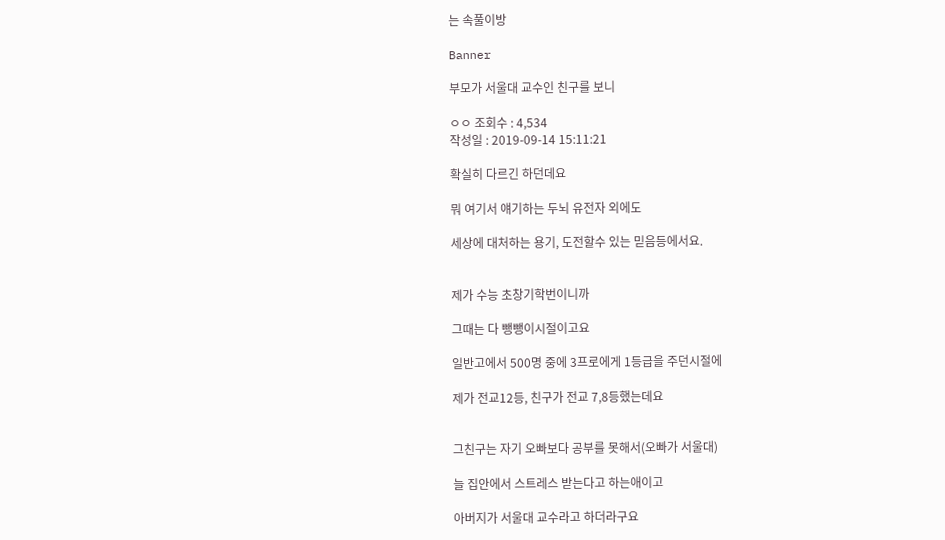는 속풀이방

Banner

부모가 서울대 교수인 친구를 보니

ㅇㅇ 조회수 : 4,534
작성일 : 2019-09-14 15:11:21

확실히 다르긴 하던데요

뭐 여기서 얘기하는 두뇌 유전자 외에도

세상에 대처하는 용기, 도전할수 있는 믿음등에서요.


제가 수능 초창기학번이니까

그때는 다 뺑뺑이시절이고요

일반고에서 500명 중에 3프로에게 1등급을 주던시절에

제가 전교12등, 친구가 전교 7,8등했는데요


그친구는 자기 오빠보다 공부를 못해서(오빠가 서울대)

늘 집안에서 스트레스 받는다고 하는애이고

아버지가 서울대 교수라고 하더라구요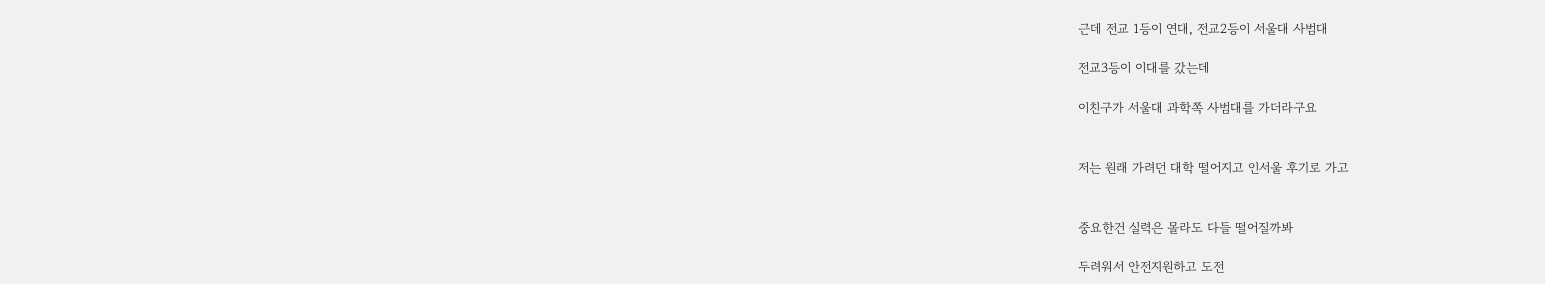근데 전교 1등이 연대, 전교2등이 서울대 사범대

전교3등이 이대를 갔는데

이친구가 서울대 과학쪽 사범대를 가더라구요


저는 원래 가려던 대학 떨어지고 인서울 후기로 가고


중요한건 실력은 몰라도 다들 떨어질까봐

두려워서 안전지원하고 도전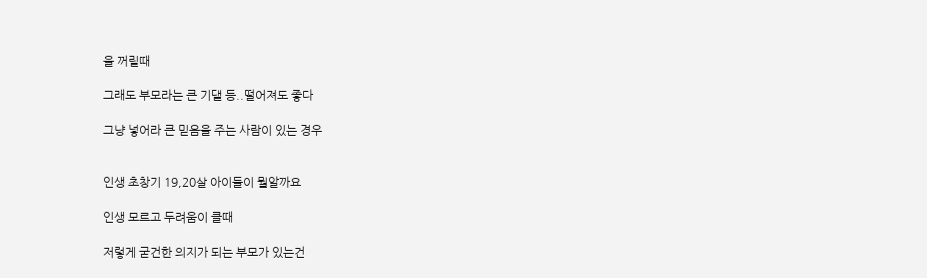을 꺼릴때

그래도 부모라는 큰 기댈 등..떨어져도 좋다

그냥 넣어라 큰 믿음을 주는 사람이 있는 경우


인생 초창기 19,20살 아이들이 뭘알까요

인생 모르고 두려움이 클때

저렇게 굳건한 의지가 되는 부모가 있는건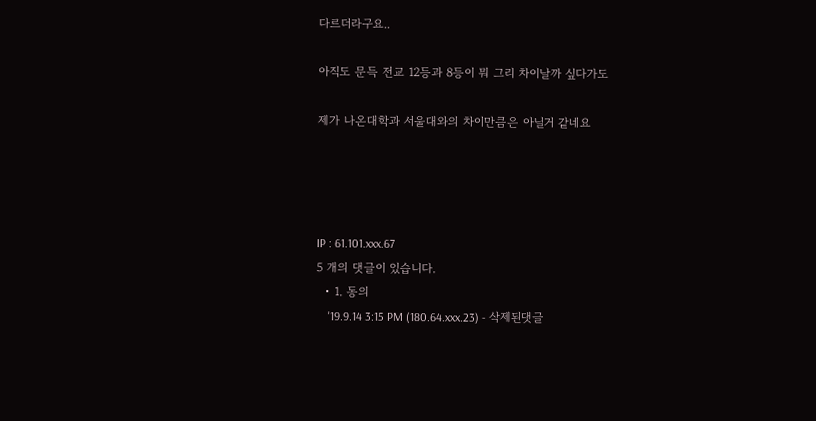다르더라구요..

아직도 문득 전교 12등과 8등이 뭐 그리 차이날까 싶다가도

제가 나온대학과 서울대와의 차이만큼은 아닐거 같네요




IP : 61.101.xxx.67
5 개의 댓글이 있습니다.
  • 1. 동의
    '19.9.14 3:15 PM (180.64.xxx.23) - 삭제된댓글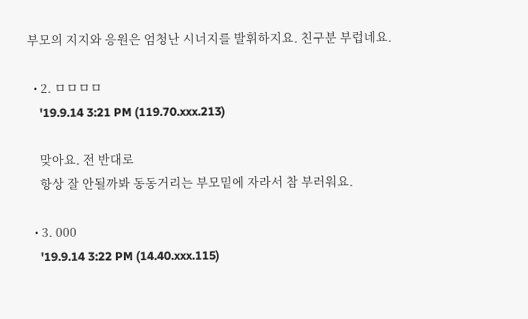부모의 지지와 응원은 엄청난 시너지를 발휘하지요. 친구분 부럽네요.

  • 2. ㅁㅁㅁㅁ
    '19.9.14 3:21 PM (119.70.xxx.213)

    맞아요. 전 반대로
    항상 잘 안될까봐 동동거리는 부모밑에 자라서 참 부러워요.

  • 3. 000
    '19.9.14 3:22 PM (14.40.xxx.115)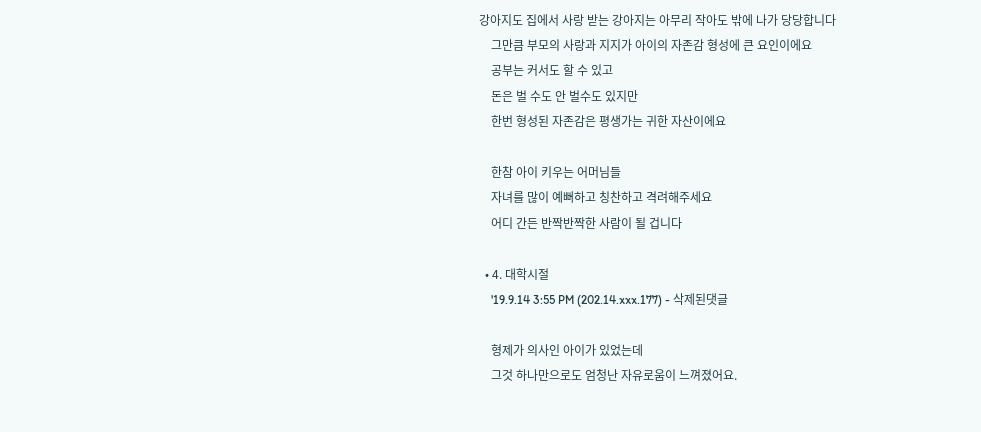강아지도 집에서 사랑 받는 강아지는 아무리 작아도 밖에 나가 당당합니다
    그만큼 부모의 사랑과 지지가 아이의 자존감 형성에 큰 요인이에요
    공부는 커서도 할 수 있고
    돈은 벌 수도 안 벌수도 있지만
    한번 형성된 자존감은 평생가는 귀한 자산이에요

    한참 아이 키우는 어머님들
    자녀를 많이 예뻐하고 칭찬하고 격려해주세요
    어디 간든 반짝반짝한 사람이 될 겁니다

  • 4. 대학시절
    '19.9.14 3:55 PM (202.14.xxx.177) - 삭제된댓글

    형제가 의사인 아이가 있었는데
    그것 하나만으로도 엄청난 자유로움이 느껴졌어요.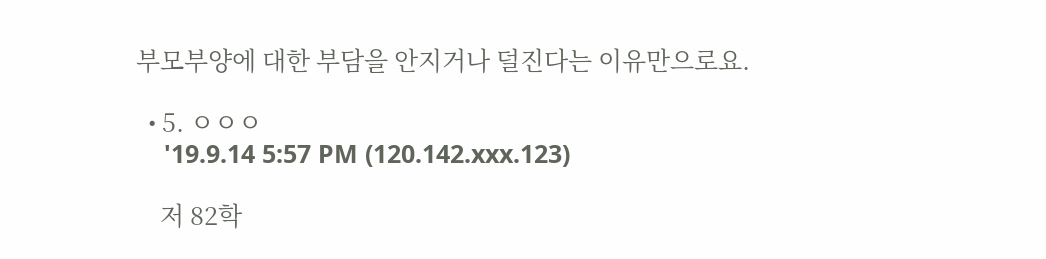부모부양에 대한 부담을 안지거나 덜진다는 이유만으로요.

  • 5. ㅇㅇㅇ
    '19.9.14 5:57 PM (120.142.xxx.123)

    저 82학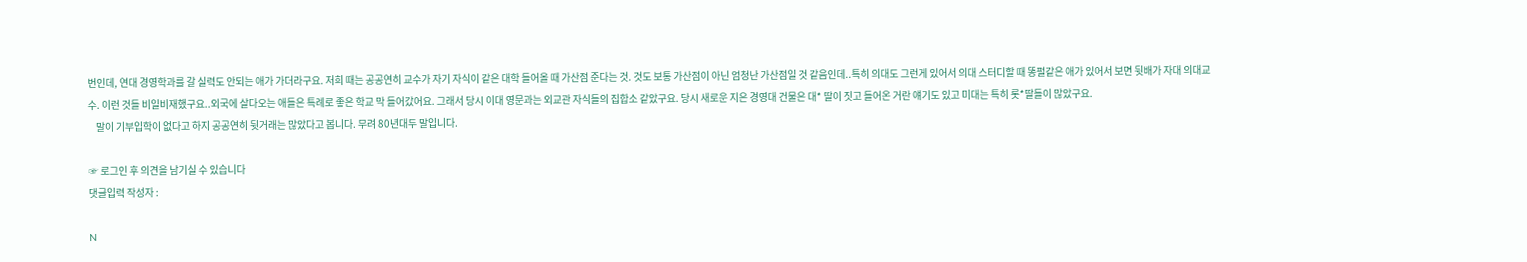번인데, 연대 경영학과를 갈 실력도 안되는 애가 가더라구요. 저희 때는 공공연히 교수가 자기 자식이 같은 대학 들어올 때 가산점 준다는 것. 것도 보통 가산점이 아닌 엄청난 가산점일 것 같음인데..특히 의대도 그런게 있어서 의대 스터디할 때 똥펄같은 애가 있어서 보면 뒷배가 자대 의대교수. 이런 것들 비일비재했구요..외국에 살다오는 애들은 특례로 좋은 학교 막 들어갔어요. 그래서 당시 이대 영문과는 외교관 자식들의 집합소 같았구요. 당시 새로운 지은 경영대 건물은 대* 딸이 짓고 들어온 거란 얘기도 있고 미대는 특히 롯*딸들이 많았구요.
    말이 기부입학이 없다고 하지 공공연히 뒷거래는 많았다고 봅니다. 무려 80년대두 말입니다.

☞ 로그인 후 의견을 남기실 수 있습니다
댓글입력 작성자 :

N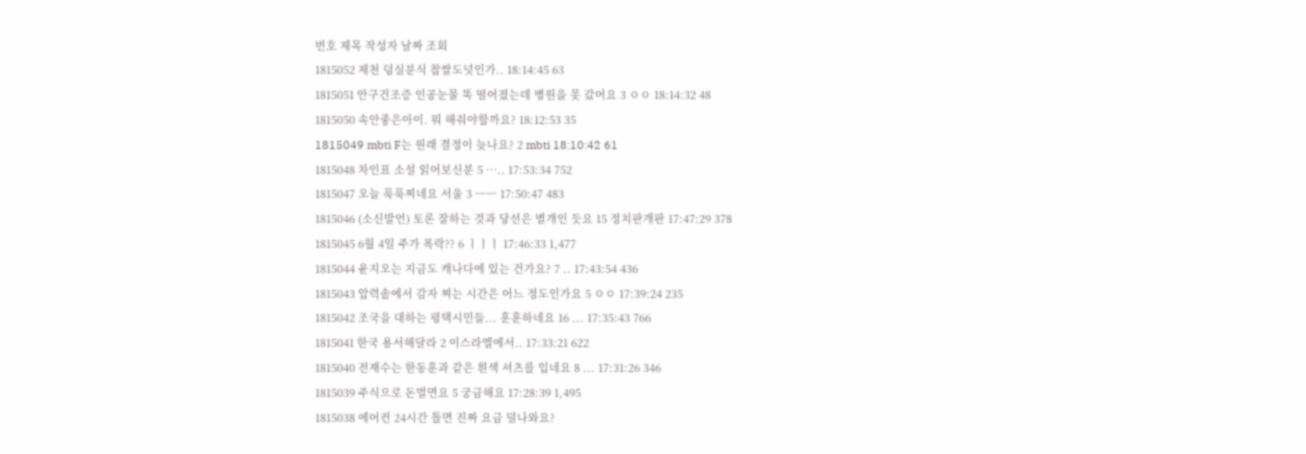번호 제목 작성자 날짜 조회
1815052 제천 덩실분식 찹쌀도넛인가.. 18:14:45 63
1815051 안구건조증 인공눈물 똑 떨어졌는데 병원을 못 갔어요 3 ㅇㅇ 18:14:32 48
1815050 속안좋은아이. 뭐 해줘야할까요? 18:12:53 35
1815049 mbti F는 원래 결정이 늦나요? 2 mbti 18:10:42 61
1815048 차인표 소설 읽어보신분 5 ….. 17:53:34 752
1815047 오늘 푹푹찌네요 서울 3 ㅡㅡ 17:50:47 483
1815046 (소신발언) 토론 잘하는 것과 당선은 별개인 듯요 15 정치판개판 17:47:29 378
1815045 6월 4일 주가 폭락?? 6 ㅣㅣㅣ 17:46:33 1,477
1815044 윤지오는 지금도 캐나다에 있는 건가요? 7 .. 17:43:54 436
1815043 압력솥에서 감자 찌는 시간은 어느 정도인가요 5 ㅇㅇ 17:39:24 235
1815042 조국을 대하는 평택시민들... 훈훈하네요 16 ... 17:35:43 766
1815041 한국 용서해달라 2 이스라엘에서.. 17:33:21 622
1815040 전재수는 한동훈과 같은 흰색 셔츠를 입네요 8 ... 17:31:26 346
1815039 주식으로 돈벌면요 5 궁금해요 17:28:39 1,495
1815038 에어컨 24시간 틀면 진짜 요금 덜나와요?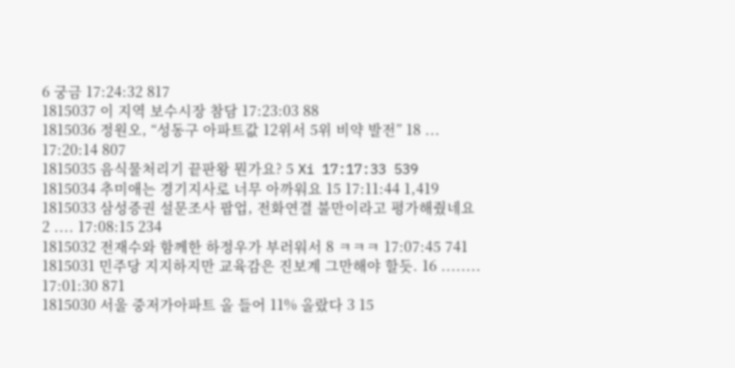6 궁금 17:24:32 817
1815037 이 지역 보수시장 참담 17:23:03 88
1815036 정원오, “성동구 아파트값 12위서 5위 비약 발전” 18 ... 17:20:14 807
1815035 음식물처리기 끝판왕 뭔가요? 5 Xi 17:17:33 539
1815034 추미애는 경기지사로 너무 아까워요 15 17:11:44 1,419
1815033 삼성증권 설문조사 팝업, 전화연결 불만이라고 평가해줬네요 2 .... 17:08:15 234
1815032 전재수와 함께한 하정우가 부러워서 8 ㅋㅋㅋ 17:07:45 741
1815031 민주당 지지하지만 교육감은 진보계 그만해야 할듯. 16 ........ 17:01:30 871
1815030 서울 중저가아파트 올 들어 11% 올랐다 3 15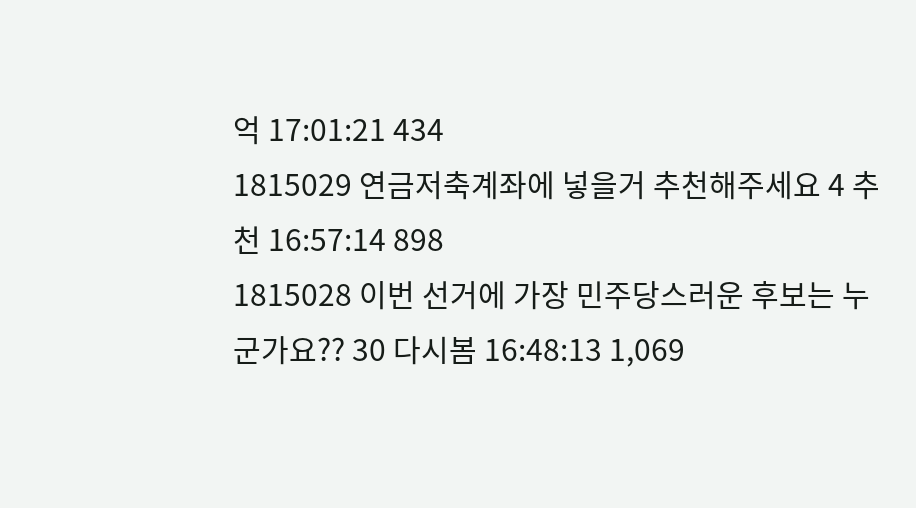억 17:01:21 434
1815029 연금저축계좌에 넣을거 추천해주세요 4 추천 16:57:14 898
1815028 이번 선거에 가장 민주당스러운 후보는 누군가요?? 30 다시봄 16:48:13 1,069